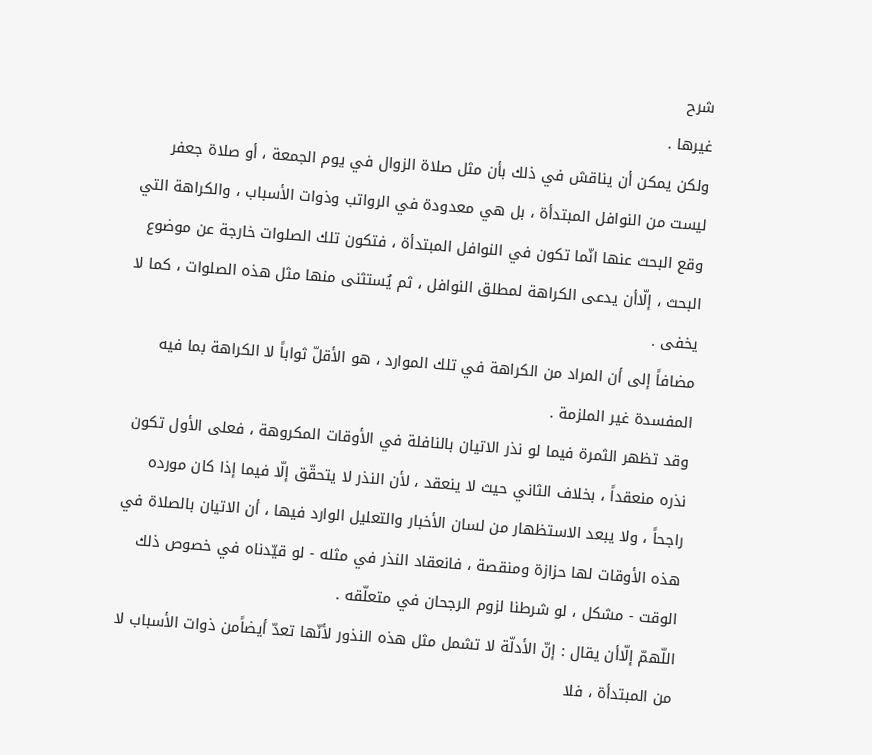شرح
غيرها .
ولكن يمكن أن يناقش في ذلك بأن مثل صلاة الزوال في يوم الجمعة ، أو صلاة جعفر ليست من النوافل المبتدأة ، بل هي معدودة في الرواتب وذوات الأسباب ، والكراهة التي وقع البحث عنها انّما تكون في النوافل المبتدأة ، فتكون تلك الصلوات خارجة عن موضوع البحث ، إلّاأن يدعى الكراهة لمطلق النوافل ، ثم يُستثنى منها مثل هذه الصلوات ، كما لا يخفى .
مضافاً إلى أن المراد من الكراهة في تلك الموارد ، هو الأقلّ ثواباً لا الكراهة بما فيه المفسدة غير الملزمة .
وقد تظهر الثمرة فيما لو نذر الاتيان بالنافلة في الأوقات المكروهة ، فعلى الأول تكون نذره منعقداً ، بخلاف الثاني حيث لا ينعقد ، لأن النذر لا يتحقّق إلّا فيما إذا كان مورده راجحاً ، ولا يبعد الاستظهار من لسان الأخبار والتعليل الوارد فيها ، أن الاتيان بالصلاة في هذه الأوقات لها حزازة ومنقصة ، فانعقاد النذر في مثله - لو قيّدناه في خصوص ذلك الوقت - مشكل ، لو شرطنا لزوم الرجحان في متعلّقه .
اللّهمّ إلّاأن يقال : إنّ الأدلّة لا تشمل مثل هذه النذور لأنّها تعدّ أيضاًمن ذوات الأسباب لا من المبتدأة ، فلا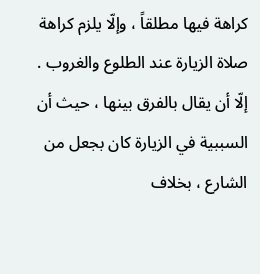كراهة فيها مطلقاً ، وإلّا يلزم كراهة صلاة الزيارة عند الطلوع والغروب .
إلّا أن يقال بالفرق بينها ، حيث أن السببية في الزيارة كان بجعل من الشارع ، بخلاف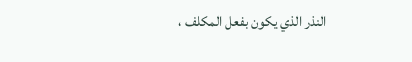النذر الذي يكون بفعل المكلف ،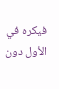فيكره في الأول دون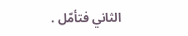الثاني فتأمّل .